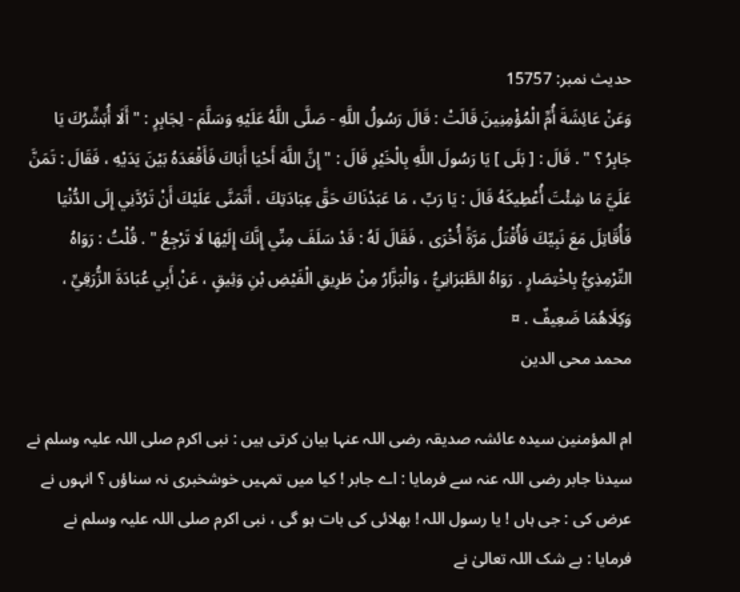حدیث نمبر: 15757
وَعَنْ عَائِشَةَ أُمِّ الْمُؤْمِنِينَ قَالَتْ : قَالَ رَسُولُ اللَّهِ - صَلَّى اللَّهُ عَلَيْهِ وَسَلَّمَ - لِجَابِرٍ : " أَلَا أُبَشِّرُكَ يَا جَابِرُ ؟ " . قَالَ : [ بَلَى ] يَا رَسُولَ اللَّهِ بِالْخَيْرِ قَالَ : " إِنَّ اللَّهَ أَحْيَا أَبَاكَ فَأَقْعَدَهُ بَيْنَ يَدَيْهِ ، فَقَالَ : تَمَنَّ عَلَيَّ مَا شِئْتَ أُعْطِيكَهُ قَالَ : يَا رَبِّ ، مَا عَبَدْنَاكَ حَقَّ عِبَادَتِكَ ، أَتَمَنَّى عَلَيْكَ أَنْ تَرُدَّنِي إِلَى الدُّنْيَا فَأُقَاتِلَ مَعَ نَبِيِّكَ فَأُقْتَلُ مَرَّةً أُخْرَى ، فَقَالَ لَهُ : قَدْ سَلَفَ مِنِّي إِنَّكَ إِلَيْهَا لَا تَرْجِعُ " . قُلْتُ : رَوَاهُ التِّرْمِذِيُّ بِاخْتِصَارٍ . رَوَاهُ الطَّبَرَانِيُّ ، وَالْبَزَّارُ مِنْ طَرِيقِ الْفَيْضِ بْنِ وَثِيقٍ ، عَنْ أَبِي عُبَادَةَ الزُّرَقِيِّ ، وَكِلَاهُمَا ضَعِيفٌ . ¤
محمد محی الدین

ام المؤمنین سیدہ عائشہ صدیقہ رضی اللہ عنہا بیان کرتی ہیں : نبی اکرم صلی اللہ علیہ وسلم نے سیدنا جابر رضی اللہ عنہ سے فرمایا : اے جابر ! کیا میں تمہیں خوشخبری نہ سناؤں ؟ انہوں نے عرض کی : جی ہاں ! یا رسول اللہ ! بھلائی کی بات ہو گی ، نبی اکرم صلی اللہ علیہ وسلم نے فرمایا : بے شک اللہ تعالیٰ نے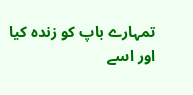تمہارے باپ کو زندہ کیا اور اسے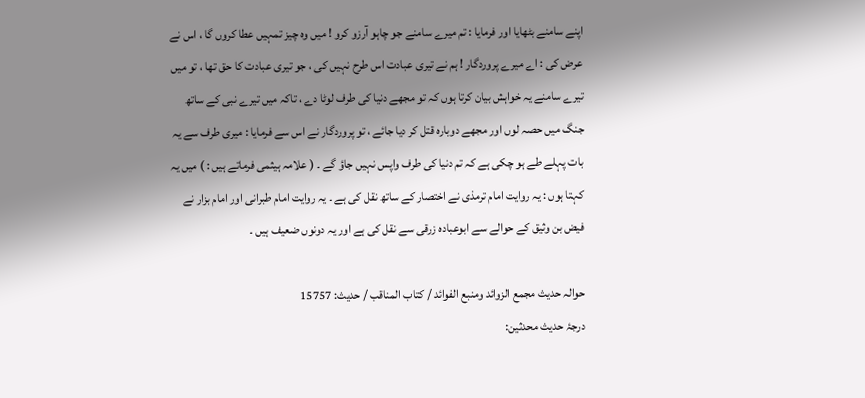اپنے سامنے بٹھایا اور فرمایا : تم میرے سامنے جو چاہو آرزو کرو ! میں وہ چیز تمہیں عطا کروں گا ، اس نے عرض کی : اے میرے پروردگار ! ہم نے تیری عبادت اس طرح نہیں کی ، جو تیری عبادت کا حق تھا ، تو میں تیرے سامنے یہ خواہش بیان کرتا ہوں کہ تو مجھے دنیا کی طرف لوٹا دے ، تاکہ میں تیرے نبی کے ساتھ جنگ میں حصہ لوں اور مجھے دوبارہ قتل کر دیا جائے ، تو پروردگار نے اس سے فرمایا : میری طرف سے یہ بات پہلے طے ہو چکی ہے کہ تم دنیا کی طرف واپس نہیں جاؤ گے ۔ ( علامہ ہیثمی فرماتے ہیں : ) میں یہ کہتا ہوں : یہ روایت امام ترمذی نے اختصار کے ساتھ نقل کی ہے ۔ یہ روایت امام طبرانی اور امام بزار نے فیض بن وثیق کے حوالے سے ابوعبادہ زرقی سے نقل کی ہے اور یہ دونوں ضعیف ہیں ۔

حوالہ حدیث مجمع الزوائد ومنبع الفوائد / كتاب المناقب / حدیث: 15757
درجۂ حدیث محدثین: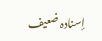إسنادہ ضعیف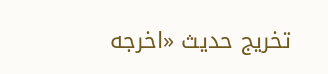تخریج حدیث «اخرجه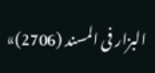البزار فى المسند (2706)»